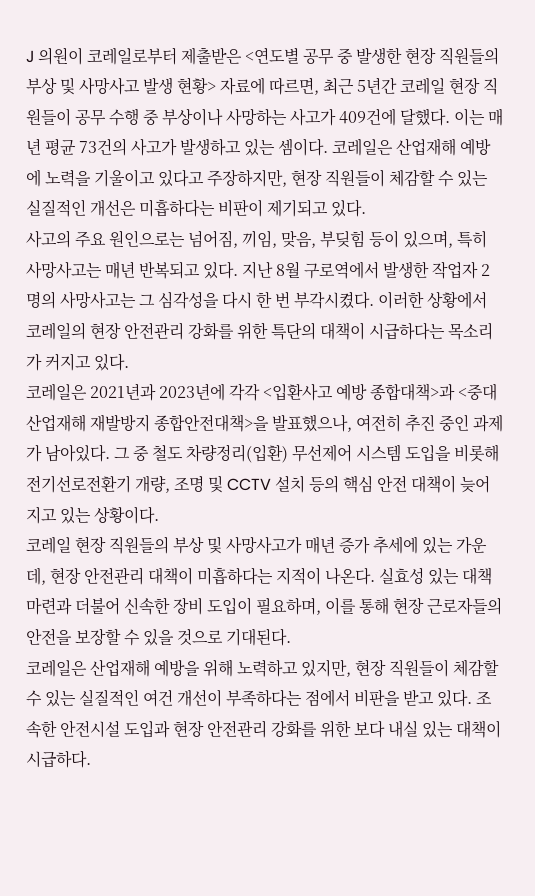J 의원이 코레일로부터 제출받은 <연도별 공무 중 발생한 현장 직원들의 부상 및 사망사고 발생 현황> 자료에 따르면, 최근 5년간 코레일 현장 직원들이 공무 수행 중 부상이나 사망하는 사고가 409건에 달했다. 이는 매년 평균 73건의 사고가 발생하고 있는 셈이다. 코레일은 산업재해 예방에 노력을 기울이고 있다고 주장하지만, 현장 직원들이 체감할 수 있는 실질적인 개선은 미흡하다는 비판이 제기되고 있다.
사고의 주요 원인으로는 넘어짐, 끼임, 맞음, 부딪힘 등이 있으며, 특히 사망사고는 매년 반복되고 있다. 지난 8월 구로역에서 발생한 작업자 2명의 사망사고는 그 심각성을 다시 한 번 부각시켰다. 이러한 상황에서 코레일의 현장 안전관리 강화를 위한 특단의 대책이 시급하다는 목소리가 커지고 있다.
코레일은 2021년과 2023년에 각각 <입환사고 예방 종합대책>과 <중대산업재해 재발방지 종합안전대책>을 발표했으나, 여전히 추진 중인 과제가 남아있다. 그 중 철도 차량정리(입환) 무선제어 시스템 도입을 비롯해 전기선로전환기 개량, 조명 및 CCTV 설치 등의 핵심 안전 대책이 늦어지고 있는 상황이다.
코레일 현장 직원들의 부상 및 사망사고가 매년 증가 추세에 있는 가운데, 현장 안전관리 대책이 미흡하다는 지적이 나온다. 실효성 있는 대책 마련과 더불어 신속한 장비 도입이 필요하며, 이를 통해 현장 근로자들의 안전을 보장할 수 있을 것으로 기대된다.
코레일은 산업재해 예방을 위해 노력하고 있지만, 현장 직원들이 체감할 수 있는 실질적인 여건 개선이 부족하다는 점에서 비판을 받고 있다. 조속한 안전시설 도입과 현장 안전관리 강화를 위한 보다 내실 있는 대책이 시급하다.